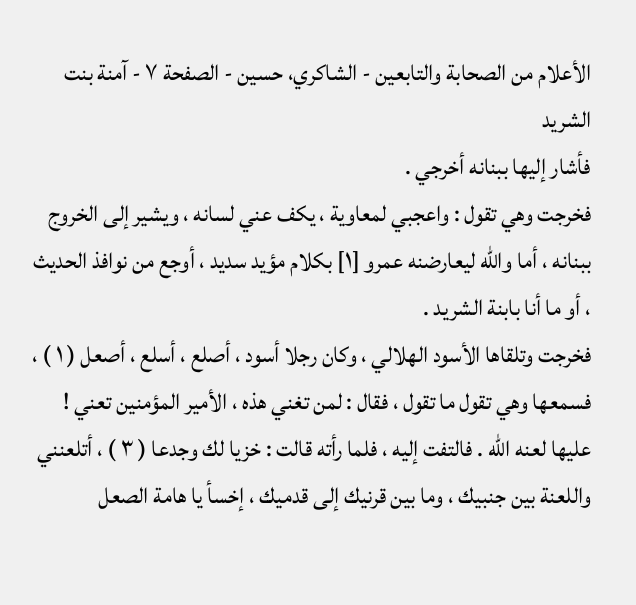الأعلام من الصحابة والتابعين - الشاكري، حسين - الصفحة ٧ - آمنة بنت الشريد
فأشار إليها ببنانه أخرجي .
فخرجت وهي تقول : واعجبي لمعاوية ، يكف عني لسانه ، ويشير إلى الخروج ببنانه ، أما والله ليعارضنه عمرو [١] بكلام مؤيد سديد ، أوجع من نوافذ الحديث ، أو ما أنا بابنة الشريد .
فخرجت وتلقاها الأسود الهلالي ، وكان رجلا أسود ، أصلع ، أسلع ، أصعل ( ١ ) ، فسمعها وهي تقول ما تقول ، فقال : لمن تغني هذه ، الأمير المؤمنين تعني ! عليها لعنه الله . فالتفت إليه ، فلما رأته قالت : خزيا لك وجدعا ( ٣ ) ، أتلعنني واللعنة بين جنبيك ، وما بين قرنيك إلى قدميك ، إخسأ يا هامة الصعل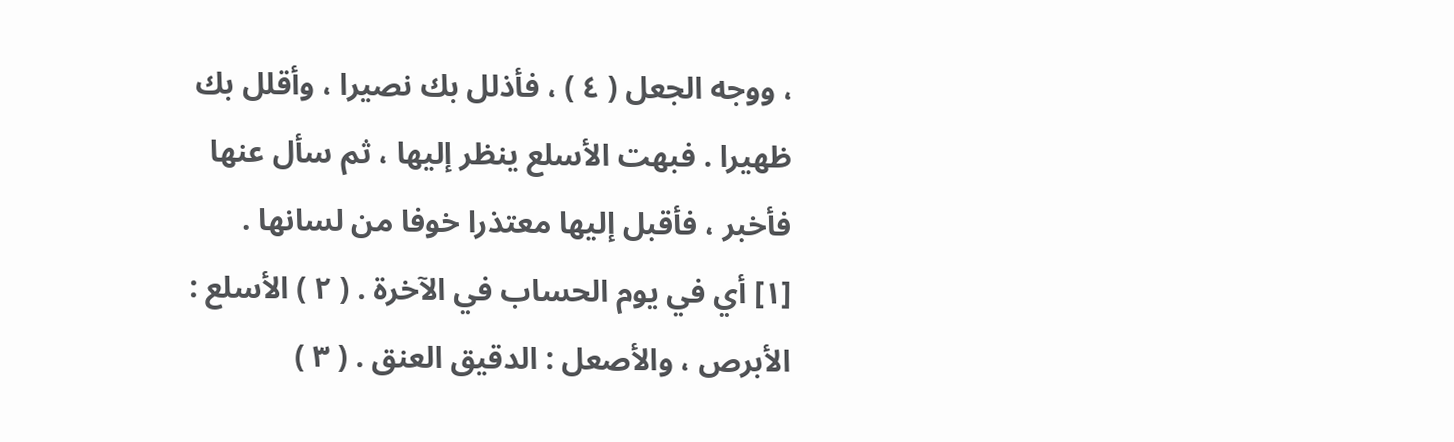، ووجه الجعل ( ٤ ) ، فأذلل بك نصيرا ، وأقلل بك ظهيرا . فبهت الأسلع ينظر إليها ، ثم سأل عنها فأخبر ، فأقبل إليها معتذرا خوفا من لسانها .
[١] أي في يوم الحساب في الآخرة . ( ٢ ) الأسلع : الأبرص ، والأصعل : الدقيق العنق . ( ٣ )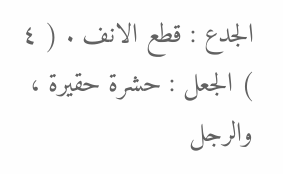الجدع : قطع الانف . ( ٤ ) الجعل : حشرة حقيرة ، والرجل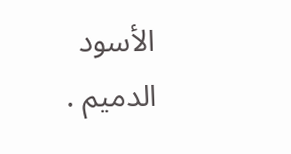الأسود الدميم .